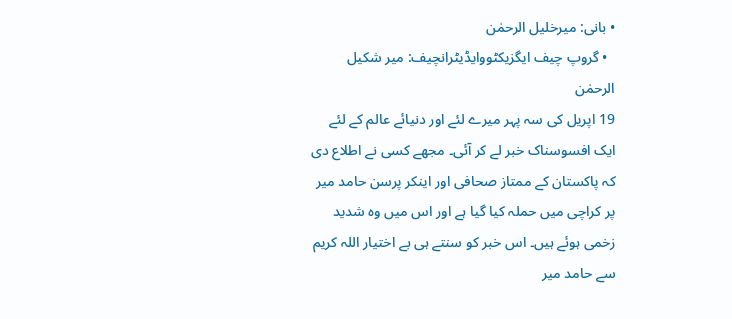• بانی: میرخلیل الرحمٰن
  • گروپ چیف ایگزیکٹووایڈیٹرانچیف: میر شکیل الرحمٰن
19 اپریل کی سہ پہر میرے لئے اور دنیائے عالم کے لئے ایک افسوسناک خبر لے کر آئی۔ مجھے کسی نے اطلاع دی کہ پاکستان کے ممتاز صحافی اور اینکر پرسن حامد میر پر کراچی میں حملہ کیا گیا ہے اور اس میں وہ شدید زخمی ہوئے ہیں۔ اس خبر کو سنتے ہی بے اختیار اللہ کریم سے حامد میر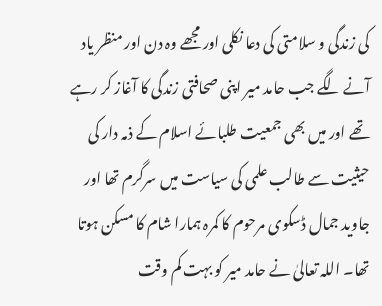کی زندگی و سلامتی کی دعا نکلی اور مجھے وہ دن اور منظر یاد آنے لگے جب حامد میر اپنی صحافتی زندگی کا آغاز کر رہے تھے اور میں بھی جمعیت طلبائے اسلام کے ذمہ دار کی حیثیت سے طالب علمی کی سیاست میں سرگرم تھا اور جاوید جمال ڈسکوی مرحوم کا کمرہ ہمارا شام کا مسکن ہوتا تھا۔ اللہ تعالیٰ نے حامد میر کو بہت کم وقت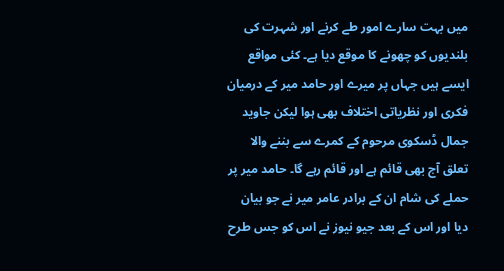میں بہت سارے امور طے کرنے اور شہرت کی بلندیوں کو چھونے کا موقع دیا ہے۔ کئی مواقع ایسے ہیں جہاں پر میرے اور حامد میر کے درمیان فکری اور نظریاتی اختلاف بھی ہوا لیکن جاوید جمال ڈسکوی مرحوم کے کمرے سے بننے والا تعلق آج بھی قائم ہے اور قائم رہے گا۔ حامد میر پر حملے کی شام ان کے برادر عامر میر نے جو بیان دیا اور اس کے بعد جیو نیوز نے اس کو جس طرح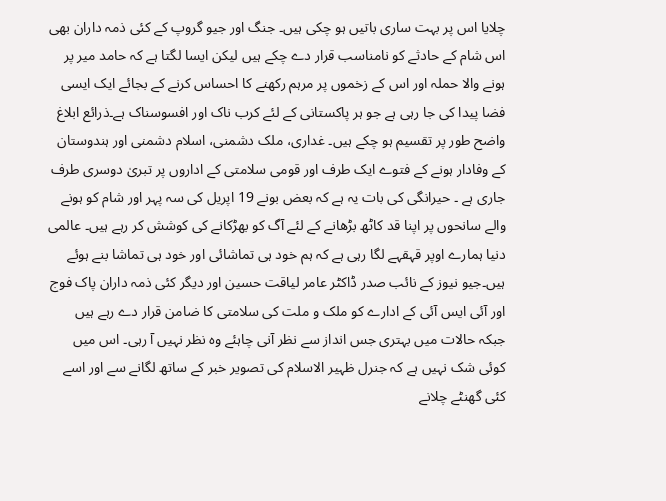چلایا اس پر بہت ساری باتیں ہو چکی ہیں۔ جنگ اور جیو گروپ کے کئی ذمہ داران بھی اس شام کے حادثے کو نامناسب قرار دے چکے ہیں لیکن ایسا لگتا ہے کہ حامد میر پر ہونے والا حملہ اور اس کے زخموں پر مرہم رکھنے کا احساس کرنے کے بجائے ایک ایسی فضا پیدا کی جا رہی ہے جو ہر پاکستانی کے لئے کرب ناک اور افسوسناک ہے۔ذرائع ابلاغ واضح طور پر تقسیم ہو چکے ہیں۔ غداری، ملک دشمنی، اسلام دشمنی اور ہندوستان کے وفادار ہونے کے فتوے ایک طرف اور قومی سلامتی کے اداروں پر تبریٰ دوسری طرف جاری ہے ۔ حیرانگی کی بات یہ ہے کہ بعض بونے 19 اپریل کی سہ پہر اور شام کو ہونے والے سانحوں پر اپنا قد کاٹھ بڑھانے کے لئے آگ کو بھڑکانے کی کوشش کر رہے ہیں۔ عالمی دنیا ہمارے اوپر قہقہے لگا رہی ہے کہ ہم خود ہی تماشائی اور خود ہی تماشا بنے ہوئے ہیں۔جیو نیوز کے نائب صدر ڈاکٹر عامر لیاقت حسین اور دیگر کئی ذمہ داران پاک فوج اور آئی ایس آئی کے ادارے کو ملک و ملت کی سلامتی کا ضامن قرار دے رہے ہیں جبکہ حالات میں بہتری جس انداز سے نظر آنی چاہئے وہ نظر نہیں آ رہی۔ اس میں کوئی شک نہیں ہے کہ جنرل ظہیر الاسلام کی تصویر خبر کے ساتھ لگانے سے اور اسے کئی گھنٹے چلانے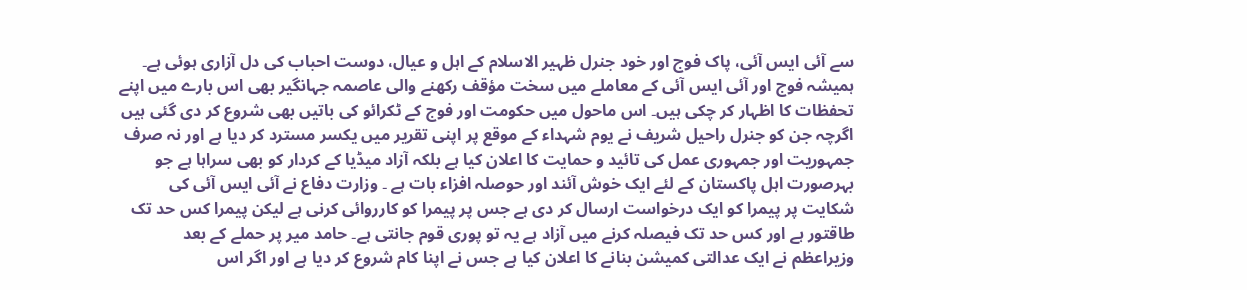سے آئی ایس آئی، پاک فوج اور خود جنرل ظہیر الاسلام کے اہل و عیال، دوست احباب کی دل آزاری ہوئی ہے۔ ہمیشہ فوج اور آئی ایس آئی کے معاملے میں سخت مؤقف رکھنے والی عاصمہ جہانگیر بھی اس بارے میں اپنے تحفظات کا اظہار کر چکی ہیں۔ اس ماحول میں حکومت اور فوج کے ٹکرائو کی باتیں بھی شروع کر دی گئی ہیں اگرچہ جن کو جنرل راحیل شریف نے یوم شہداء کے موقع پر اپنی تقریر میں یکسر مسترد کر دیا ہے اور نہ صرف جمہوریت اور جمہوری عمل کی تائید و حمایت کا اعلان کیا ہے بلکہ آزاد میڈیا کے کردار کو بھی سراہا ہے جو بہرصورت اہل پاکستان کے لئے ایک خوش آئند اور حوصلہ افزاء بات ہے ۔ وزارت دفاع نے آئی ایس آئی کی شکایت پر پیمرا کو ایک درخواست ارسال کر دی ہے جس پر پیمرا کو کارروائی کرنی ہے لیکن پیمرا کس حد تک طاقتور ہے اور کس حد تک فیصلہ کرنے میں آزاد ہے یہ تو پوری قوم جانتی ہے۔ حامد میر پر حملے کے بعد وزیراعظم نے ایک عدالتی کمیشن بنانے کا اعلان کیا ہے جس نے اپنا کام شروع کر دیا ہے اور اگر اس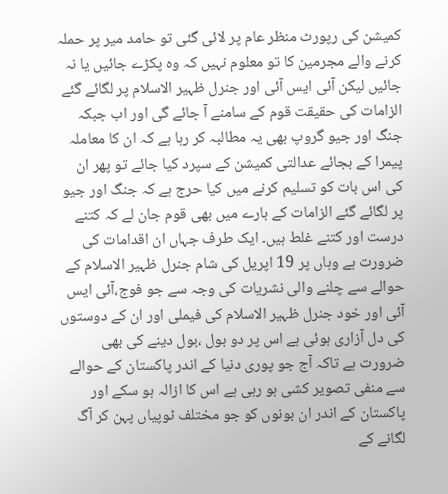کمیشن کی رپورٹ منظر عام پر لائی گئی تو حامد میر پر حملہ کرنے والے مجرمین کا تو معلوم نہیں کہ وہ پکڑے جائیں یا نہ جائیں لیکن آئی ایس آئی اور جنرل ظہیر الاسلام پر لگائے گئے الزامات کی حقیقت قوم کے سامنے آ جائے گی اور اب جبکہ جنگ اور جیو گروپ بھی یہ مطالبہ کر رہا ہے کہ ان کا معاملہ پیمرا کے بجائے عدالتی کمیشن کے سپرد کیا جائے تو پھر ان کی اس بات کو تسلیم کرنے میں کیا حرج ہے کہ جنگ اور جیو پر لگائے گئے الزامات کے بارے میں بھی قوم جان لے کہ کتنے درست اور کتنے غلط ہیں۔ ایک طرف جہاں ان اقدامات کی ضرورت ہے وہاں پر 19 اپریل کی شام جنرل ظہیر الاسلام کے حوالے سے چلنے والی نشریات کی وجہ سے جو فوج،آئی ایس آئی اور خود جنرل ظہیر الاسلام کی فیملی اور ان کے دوستوں کی دل آزاری ہوئی ہے اس پر دو بول ،بول دینے کی بھی ضرورت ہے تاکہ آج جو پوری دنیا کے اندر پاکستان کے حوالے سے منفی تصویر کشی ہو رہی ہے اس کا ازالہ ہو سکے اور پاکستان کے اندر ان بونوں کو جو مختلف ٹوپیاں پہن کر آگ لگانے کے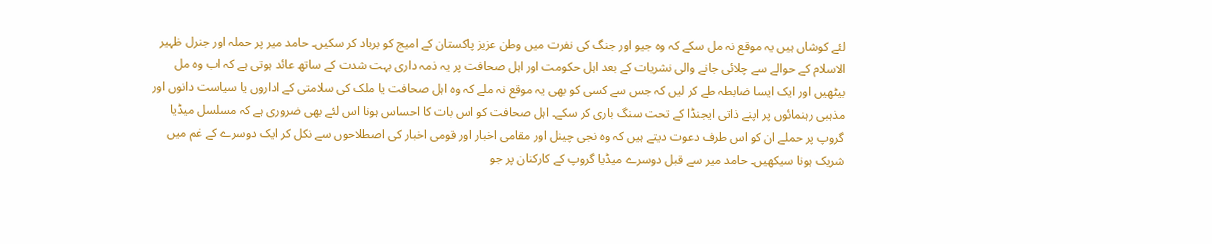لئے کوشاں ہیں یہ موقع نہ مل سکے کہ وہ جیو اور جنگ کی نفرت میں وطن عزیز پاکستان کے امیج کو برباد کر سکیں۔ حامد میر پر حملہ اور جنرل ظہیر الاسلام کے حوالے سے چلائی جانے والی نشریات کے بعد اہل حکومت اور اہل صحافت پر یہ ذمہ داری بہت شدت کے ساتھ عائد ہوتی ہے کہ اب وہ مل بیٹھیں اور ایک ایسا ضابطہ طے کر لیں کہ جس سے کسی کو بھی یہ موقع نہ ملے کہ وہ اہل صحافت یا ملک کی سلامتی کے اداروں یا سیاست دانوں اور مذہبی رہنمائوں پر اپنے ذاتی ایجنڈا کے تحت سنگ باری کر سکے۔ اہل صحافت کو اس بات کا احساس ہونا اس لئے بھی ضروری ہے کہ مسلسل میڈیا گروپ پر حملے ان کو اس طرف دعوت دیتے ہیں کہ وہ نجی چینل اور مقامی اخبار اور قومی اخبار کی اصطلاحوں سے نکل کر ایک دوسرے کے غم میں شریک ہونا سیکھیں۔ حامد میر سے قبل دوسرے میڈیا گروپ کے کارکنان پر جو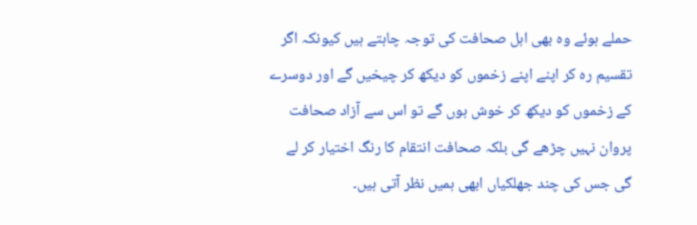حملے ہوئے وہ بھی اہل صحافت کی توجہ چاہتے ہیں کیونکہ اگر تقسیم رہ کر اپنے اپنے زخموں کو دیکھ کر چیخیں گے اور دوسرے کے زخموں کو دیکھ کر خوش ہوں گے تو اس سے آزاد صحافت پروان نہیں چڑھے گی بلکہ صحافت انتقام کا رنگ اختیار کر لے گی جس کی چند جھلکیاں ابھی ہمیں نظر آتی ہیں۔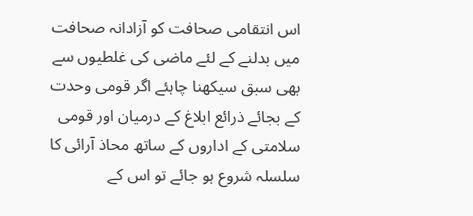اس انتقامی صحافت کو آزادانہ صحافت میں بدلنے کے لئے ماضی کی غلطیوں سے بھی سبق سیکھنا چاہئے اگر قومی وحدت کے بجائے ذرائع ابلاغ کے درمیان اور قومی سلامتی کے اداروں کے ساتھ محاذ آرائی کا سلسلہ شروع ہو جائے تو اس کے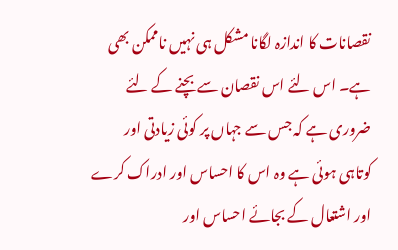نقصانات کا اندازہ لگانا مشکل ہی نہیں ناممکن بھی ہے۔ اس لئے اس نقصان سے بچنے کے لئے ضروری ہے کہ جس سے جہاں پر کوئی زیادتی اور کوتاہی ہوئی ہے وہ اس کا احساس اور ادراک کرے اور اشتعال کے بجائے احساس اور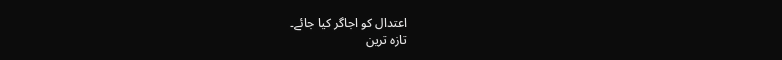اعتدال کو اجاگر کیا جائے۔
تازہ ترین